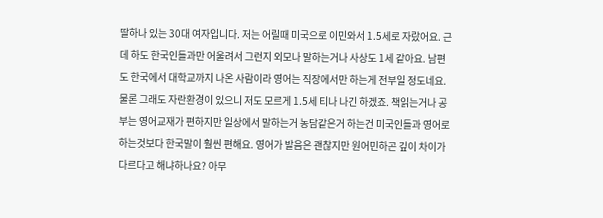딸하나 있는 30대 여자입니다. 저는 어릴때 미국으로 이민와서 1.5세로 자랐어요. 근데 하도 한국인들과만 어울려서 그런지 외모나 말하는거나 사상도 1세 같아요. 남편도 한국에서 대학교까지 나온 사람이라 영어는 직장에서만 하는게 전부일 정도네요. 물론 그래도 자란환경이 있으니 저도 모르게 1.5세 티나 나긴 하겠죠. 책읽는거나 공부는 영어교재가 편하지만 일상에서 말하는거 농담같은거 하는건 미국인들과 영어로 하는것보다 한국말이 훨씬 편해요. 영어가 발음은 괜찮지만 원어민하곤 깊이 차이가 다르다고 해냐하나요? 아무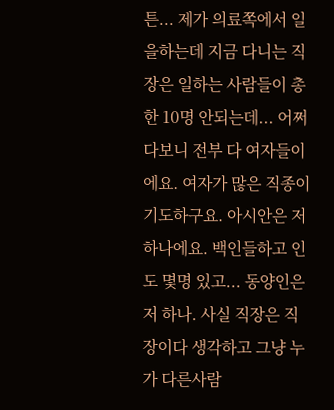튼... 제가 의료쪽에서 일을하는데 지금 다니는 직장은 일하는 사람들이 총 한 10명 안되는데... 어쩌다보니 전부 다 여자들이에요. 여자가 많은 직종이기도하구요. 아시안은 저 하나에요. 백인들하고 인도 몇명 있고... 동양인은 저 하나. 사실 직장은 직장이다 생각하고 그냥 누가 다른사람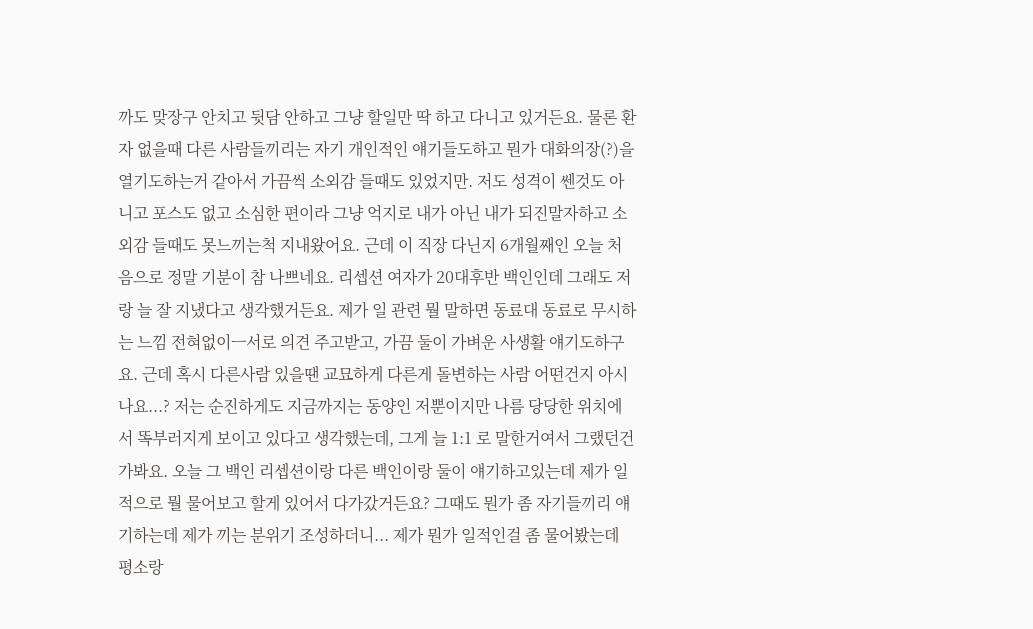까도 맞장구 안치고 뒷담 안하고 그냥 할일만 딱 하고 다니고 있거든요. 물론 환자 없을때 다른 사람들끼리는 자기 개인적인 얘기들도하고 뭔가 대화의장(?)을 열기도하는거 같아서 가끔씩 소외감 들때도 있었지만. 저도 성격이 쎈것도 아니고 포스도 없고 소심한 편이라 그냥 억지로 내가 아닌 내가 되진말자하고 소외감 들때도 못느끼는척 지내왔어요. 근데 이 직장 다닌지 6개월째인 오늘 처음으로 정말 기분이 참 나쁘네요. 리셉션 여자가 20대후반 백인인데 그래도 저랑 늘 잘 지냈다고 생각했거든요. 제가 일 관련 뭘 말하면 동료대 동료로 무시하는 느낌 전혀없이ㅡ서로 의견 주고받고, 가끔 둘이 가벼운 사생활 얘기도하구요. 근데 혹시 다른사람 있을땐 교묘하게 다른게 돌변하는 사람 어떤건지 아시나요...? 저는 순진하게도 지금까지는 동양인 저뿐이지만 나름 당당한 위치에서 똑부러지게 보이고 있다고 생각했는데, 그게 늘 1:1 로 말한거여서 그랬던건가봐요. 오늘 그 백인 리셉션이랑 다른 백인이랑 둘이 얘기하고있는데 제가 일적으로 뭘 물어보고 할게 있어서 다가갔거든요? 그때도 뭔가 좀 자기들끼리 얘기하는데 제가 끼는 분위기 조성하더니... 제가 뭔가 일적인걸 좀 물어봤는데 평소랑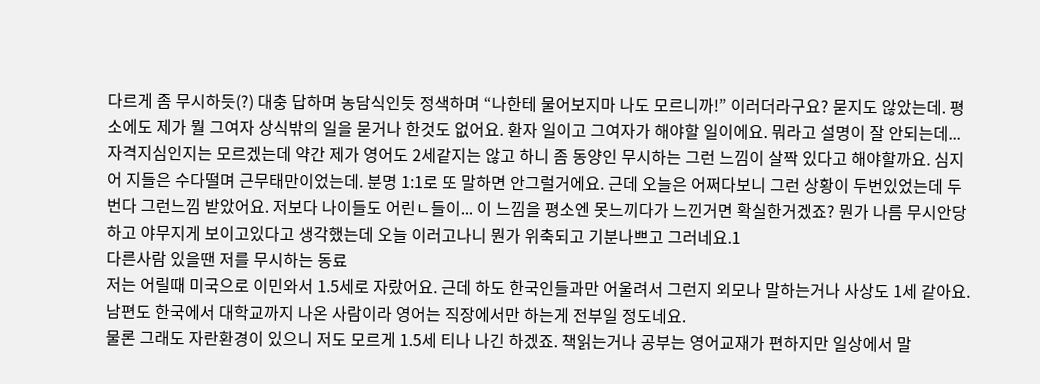다르게 좀 무시하듯(?) 대충 답하며 농담식인듯 정색하며 “나한테 물어보지마 나도 모르니까!” 이러더라구요? 묻지도 않았는데. 평소에도 제가 뭘 그여자 상식밖의 일을 묻거나 한것도 없어요. 환자 일이고 그여자가 해야할 일이에요. 뭐라고 설명이 잘 안되는데... 자격지심인지는 모르겠는데 약간 제가 영어도 2세같지는 않고 하니 좀 동양인 무시하는 그런 느낌이 살짝 있다고 해야할까요. 심지어 지들은 수다떨며 근무태만이었는데. 분명 1:1로 또 말하면 안그럴거에요. 근데 오늘은 어쩌다보니 그런 상황이 두번있었는데 두번다 그런느낌 받았어요. 저보다 나이들도 어린ㄴ들이... 이 느낌을 평소엔 못느끼다가 느낀거면 확실한거겠죠? 뭔가 나름 무시안당하고 야무지게 보이고있다고 생각했는데 오늘 이러고나니 뭔가 위축되고 기분나쁘고 그러네요.1
다른사람 있을땐 저를 무시하는 동료
저는 어릴때 미국으로 이민와서 1.5세로 자랐어요. 근데 하도 한국인들과만 어울려서 그런지 외모나 말하는거나 사상도 1세 같아요.
남편도 한국에서 대학교까지 나온 사람이라 영어는 직장에서만 하는게 전부일 정도네요.
물론 그래도 자란환경이 있으니 저도 모르게 1.5세 티나 나긴 하겠죠. 책읽는거나 공부는 영어교재가 편하지만 일상에서 말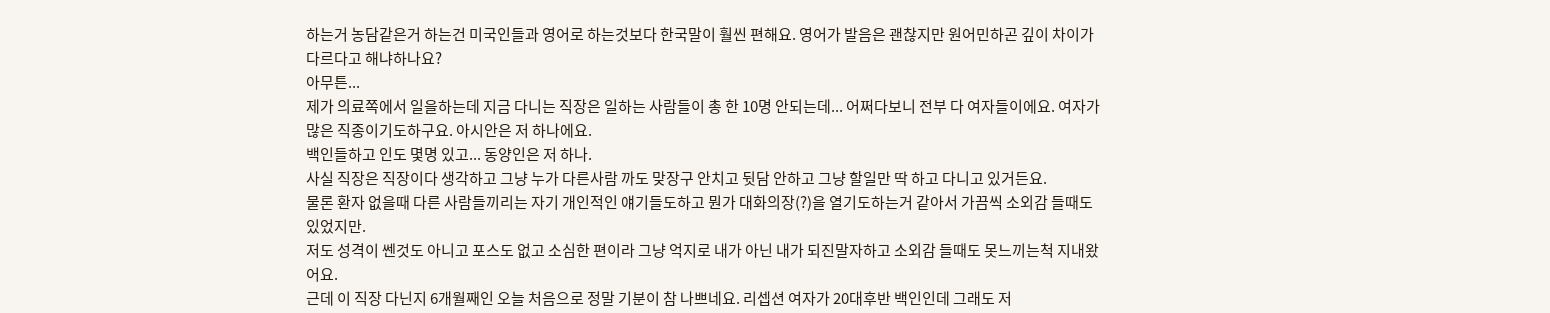하는거 농담같은거 하는건 미국인들과 영어로 하는것보다 한국말이 훨씬 편해요. 영어가 발음은 괜찮지만 원어민하곤 깊이 차이가 다르다고 해냐하나요?
아무튼...
제가 의료쪽에서 일을하는데 지금 다니는 직장은 일하는 사람들이 총 한 10명 안되는데... 어쩌다보니 전부 다 여자들이에요. 여자가 많은 직종이기도하구요. 아시안은 저 하나에요.
백인들하고 인도 몇명 있고... 동양인은 저 하나.
사실 직장은 직장이다 생각하고 그냥 누가 다른사람 까도 맞장구 안치고 뒷담 안하고 그냥 할일만 딱 하고 다니고 있거든요.
물론 환자 없을때 다른 사람들끼리는 자기 개인적인 얘기들도하고 뭔가 대화의장(?)을 열기도하는거 같아서 가끔씩 소외감 들때도 있었지만.
저도 성격이 쎈것도 아니고 포스도 없고 소심한 편이라 그냥 억지로 내가 아닌 내가 되진말자하고 소외감 들때도 못느끼는척 지내왔어요.
근데 이 직장 다닌지 6개월째인 오늘 처음으로 정말 기분이 참 나쁘네요. 리셉션 여자가 20대후반 백인인데 그래도 저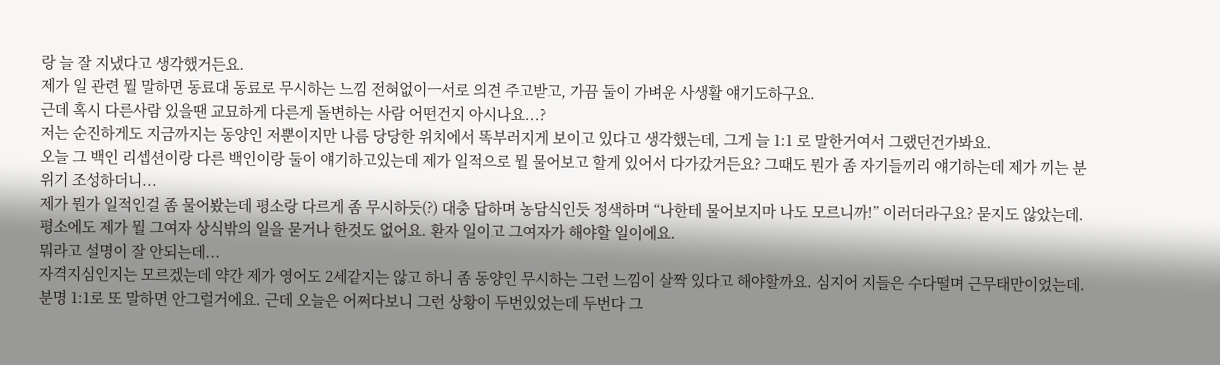랑 늘 잘 지냈다고 생각했거든요.
제가 일 관련 뭘 말하면 동료대 동료로 무시하는 느낌 전혀없이ㅡ서로 의견 주고받고, 가끔 둘이 가벼운 사생활 얘기도하구요.
근데 혹시 다른사람 있을땐 교묘하게 다른게 돌변하는 사람 어떤건지 아시나요...?
저는 순진하게도 지금까지는 동양인 저뿐이지만 나름 당당한 위치에서 똑부러지게 보이고 있다고 생각했는데, 그게 늘 1:1 로 말한거여서 그랬던건가봐요.
오늘 그 백인 리셉션이랑 다른 백인이랑 둘이 얘기하고있는데 제가 일적으로 뭘 물어보고 할게 있어서 다가갔거든요? 그때도 뭔가 좀 자기들끼리 얘기하는데 제가 끼는 분위기 조성하더니...
제가 뭔가 일적인걸 좀 물어봤는데 평소랑 다르게 좀 무시하듯(?) 대충 답하며 농담식인듯 정색하며 “나한테 물어보지마 나도 모르니까!” 이러더라구요? 묻지도 않았는데. 평소에도 제가 뭘 그여자 상식밖의 일을 묻거나 한것도 없어요. 환자 일이고 그여자가 해야할 일이에요.
뭐라고 설명이 잘 안되는데...
자격지심인지는 모르겠는데 약간 제가 영어도 2세같지는 않고 하니 좀 동양인 무시하는 그런 느낌이 살짝 있다고 해야할까요. 심지어 지들은 수다떨며 근무태만이었는데.
분명 1:1로 또 말하면 안그럴거에요. 근데 오늘은 어쩌다보니 그런 상황이 두번있었는데 두번다 그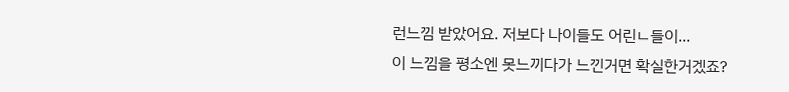런느낌 받았어요. 저보다 나이들도 어린ㄴ들이...
이 느낌을 평소엔 못느끼다가 느낀거면 확실한거겠죠?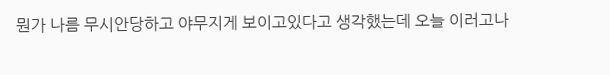뭔가 나름 무시안당하고 야무지게 보이고있다고 생각했는데 오늘 이러고나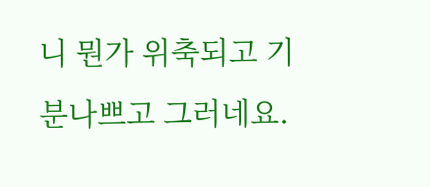니 뭔가 위축되고 기분나쁘고 그러네요.